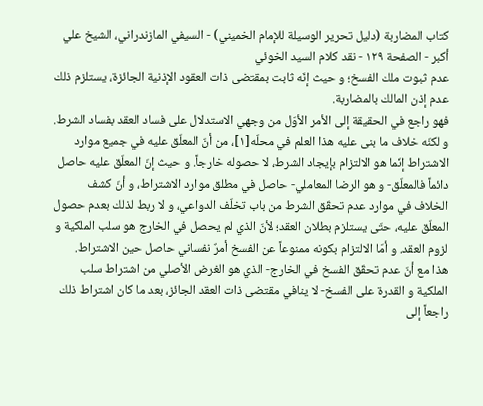كتاب المضاربة (دليل تحرير الوسيلة للإمام الخميني) - السيفي المازندراني، الشيخ علي أكبر - الصفحة ١٢٩ - نقد كلام السيد الخوئي
عدم ثبوت ملك الفسخ؛ و حيث إنّه ثابت بمقتضى ذات العقود الإذنية الجائزة، يستلزم ذلك عدم إذن المالك بالمضاربة.
فهو راجع في الحقيقة إلى الأمر الأوّل من وجهي الاستدلال على فساد العقد بفساد الشرط. و لكنّه خلاف ما بنى عليه هذا العلم في محلّه[١]، من أنّ المعلّق عليه في جميع موارد الاشتراط إنّما هو الالتزام بإيجاد الشرط، لا حصوله خارجاً. و حيث إنّ المعلّق عليه حاصل دائماً فالمعلّق- و هو الرضا المعاملي- حاصل في مطلق موارد الاشتراط، و أنّ كشف الخلاف في موارد عدم تحقّق الشرط من باب تخلّف الدواعي، و لا ربط لذلك بعدم حصول المعلّق عليه، حتّى يستلزم بطلان العقد؛ لأنّ الذي لم يحصل في الخارج هو سلب الملكية و لزوم العقد. و أمّا الالتزام بكونه ممنوعاً عن الفسخ أمرٌ نفساني حاصل حين الاشتراط.
هذا مع أنّ عدم تحقّق الفسخ في الخارج- الذي هو الغرض الأصلي من اشتراط سلب الملكية و القدرة على الفسخ- لا ينافي مقتضى ذات العقد الجائز، بعد ما كان اشتراط ذلك راجعاً إلى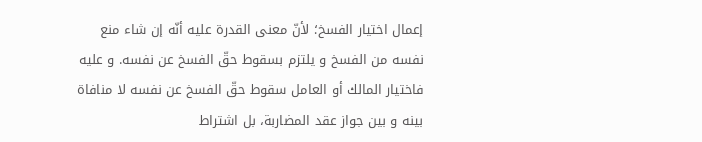إعمال اختيار الفسخ؛ لأنّ معنى القدرة عليه أنّه إن شاء منع نفسه من الفسخ و يلتزم بسقوط حقّ الفسخ عن نفسه. و عليه فاختيار المالك أو العامل سقوط حقّ الفسخ عن نفسه لا منافاة بينه و بين جواز عقد المضاربة، بل اشتراط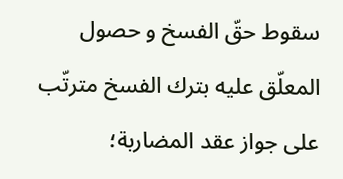سقوط حقّ الفسخ و حصول المعلّق عليه بترك الفسخ مترتّب على جواز عقد المضاربة؛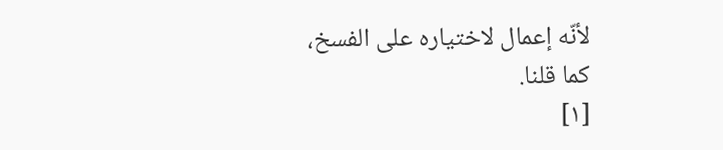لأنّه إعمال لاختياره على الفسخ، كما قلنا.
[١]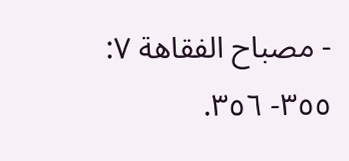- مصباح الفقاهة ٧: ٣٥٥- ٣٥٦.